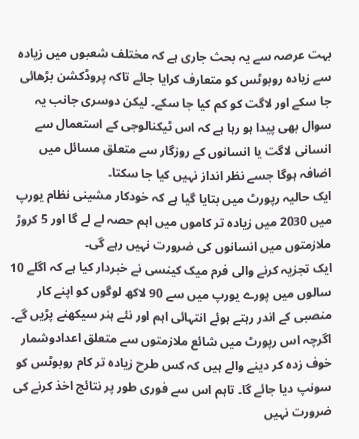بہت عرصہ سے یہ بحث جاری ہے کہ مختلف شعبوں میں زیادہ سے زیادہ روبوٹس کو متعارف کرایا جائے تاکہ پروڈکشن بڑھائی جا سکے اور لاگت کو کم کیا جا سکے۔ لیکن دوسری جانب یہ سوال بھی پیدا ہو رہا ہے کہ اس ٹیکنالوجی کے استعمال سے انسانی لاگت یا انسانوں کے روزگار سے متعلق مسائل میں اضافہ ہوگا جسے نظر انداز نہیں کیا جا سکتا۔
ایک حالیہ رپورٹ میں بتایا گیا ہے کہ خودکار مشینی نظام یورپ میں 2030 میں زیادہ تر کاموں میں اہم حصہ لے لے گا اور 5 کروڑ ملازمتوں میں انسانوں کی ضرورت نہیں رہے گی۔
ایک تجزیہ کرنے والی فرم میک کینسی نے خبردار کیا ہے کہ اگلے 10 سالوں میں پورے یورپ میں سے 90 لاکھ لوگوں کو اپنے کار منصبی کے اندر رہتے ہوئے انتہائی اہم اور نئے ہنر سیکھنے پڑیں گے۔
اگرچہ اس رپورٹ میں شائع ملازمتوں سے متعلق اعدادوشمار خوف زدہ کر دینے والے ہیں کہ کس طرح زیادہ تر کام روبوٹس کو سونپ دیا جائے گا۔ تاہم اس سے فوری طور پر نتائج اخذ کرنے کی ضرورت نہیں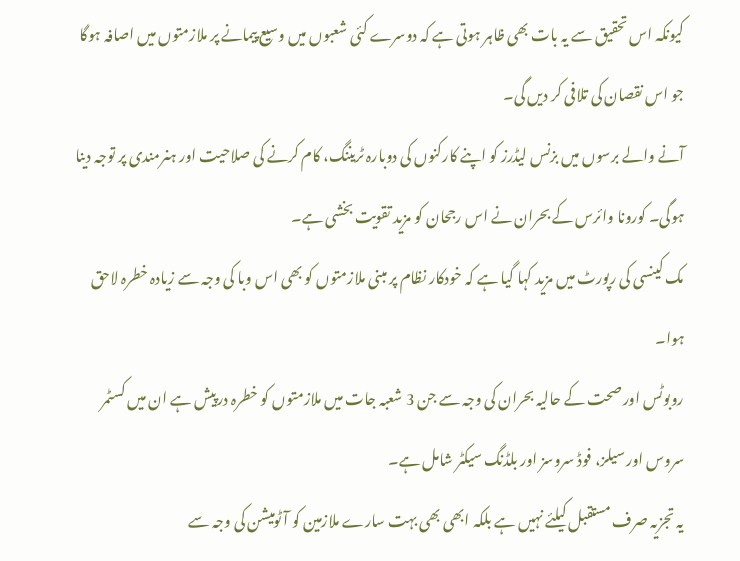کیونکہ اس تحقیق سے یہ بات بھی ظاہر ہوتی ہے کہ دوسرے کئی شعبوں میں وسیع پیمانے پر ملازمتوں میں اصافہ ہوگا جو اس نقصان کی تلافی کر دیں گی۔
آنے والے برسوں میں بزنس لیڈرز کو اپنے کارکنوں کی دوبارہ ٹریننگ، کام کرنے کی صلاحیت اور ہنرمندی پر توجہ دینا ہوگی۔ کورونا وائرس کے بحران نے اس رجحان کو مزید تقویت بخشی ہے۔
مک کینسی کی رپورٹ میں مزید کہا گیا ہے کہ خودکار نظام پر مبنی ملازمتوں کو بھی اس وبا کی وجہ سے زیادہ خطرہ لاحق ہوا۔
روبوٹس اور صحت کے حالیہ بحران کی وجہ سے جن 3 شعبہ جات میں ملازمتوں کو خطرہ درپیش ہے ان میں کسٹمر سروس اور سیلز، فوڈ سروسز اور بلڈنگ سیکٹر شامل ہے۔
یہ تجزیہ صرف مستقبل کیلئے نہیں ہے بلکہ ابھی بھی بہت سارے ملازمین کو آٹومیشن کی وجہ سے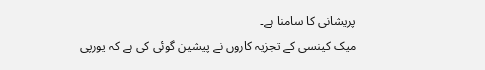پریشانی کا سامنا ہے۔
میک کینسی کے تجزیہ کاروں نے پیشین گوئی کی ہے کہ یورپی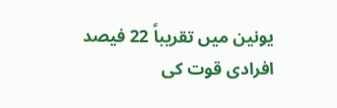یونین میں تقریباً 22 فیصد افرادی قوت کی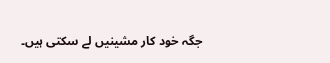جگہ خود کار مشینیں لے سکتی ہیں۔